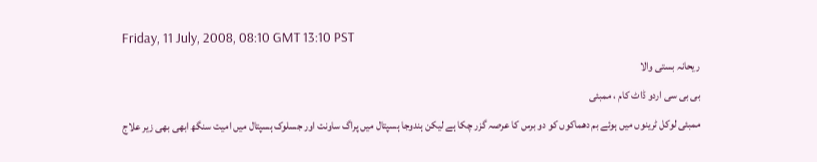Friday, 11 July, 2008, 08:10 GMT 13:10 PST
ریحانہ بستی والا
بی بی سی اردو ڈاٹ کام ، ممبئی
ممبئی لوکل ٹرینوں میں ہوئے بم دھماکوں کو دو برس کا عرصہ گزر چکا ہے لیکن ہندوجا ہسپتال میں پراگ ساونت اور جسلوک ہسپتال میں امیت سنگھ ابھی بھی زیر علاج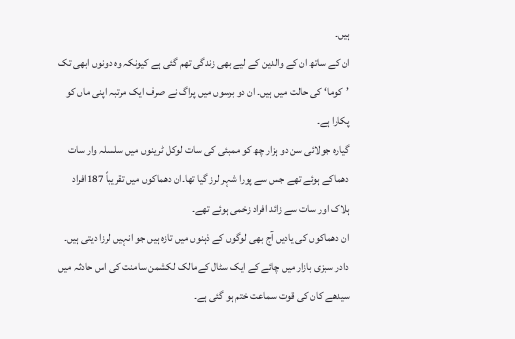ہیں۔
ان کے ساتھ ان کے والدین کے لیے بھی زندگی تھم گئی ہے کیونکہ وہ دونوں ابھی تک ’کوما‘ کی حالت میں ہیں۔ ان دو برسوں میں پراگ نے صرف ایک مرتبہ اپنی ماں کو پکارا ہے۔
گیارہ جولائی سن دو ہزار چھ کو ممبئی کی سات لوکل ٹرینوں میں سلسلہ وار سات دھماکے ہوئے تھے جس سے پورا شہر لرز گیا تھا۔ان دھماکوں میں تقریباً 187افراد ہلاک اور سات سے زائد افراد زخمی ہوئے تھے۔
ان دھماکوں کی یادیں آج بھی لوگوں کے ذہنوں میں تازہ ہیں جو انہیں لرزا دیتی ہیں۔ دادر سبزی بازار میں چائے کے ایک سٹال کےمالک لکشمن سامنت کی اس حادثہ میں سیدھے کان کی قوت سماعت ختم ہو گئی ہے۔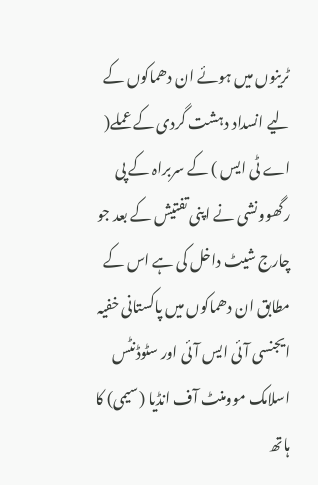ٹرینوں میں ہوئے ان دھماکوں کے لیے انسداد دہشت گردی کے عملے( اے ٹی ایس ) کے سربراہ کے پی رگھوونشی نے اپنی تفتیش کے بعد جو چارج شیٹ داخل کی ہے اس کے مطابق ان دھماکوں میں پاکستانی خفیہ ایجنسی آئی ایس آئی اور سٹوڈنٹس اسلامک موومنٹ آف انڈیا (سیمی) کا ہاتھ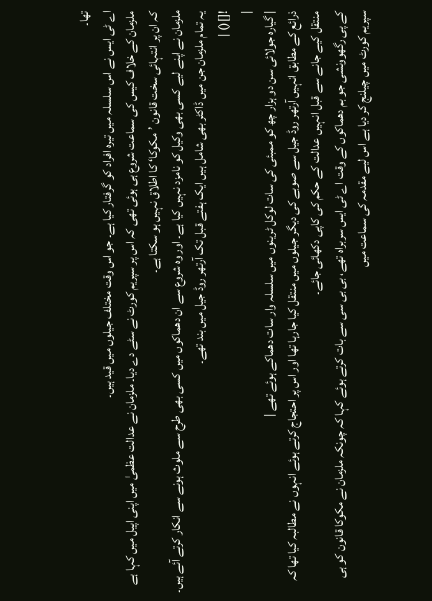تھا۔
اے ٹی ایس نے اس سلسلہ میں تیرہ افراد کو گرفتار کیا ہے۔ جو اس وقت مختلف جیلوں میں قید ہیں۔
ملزمان کے خلاف کیس کی سماعت شروع ہی ہوئی تھی کہ اس پر سپریم کورٹ نے سٹے دے دیا۔ ملزمان نے عدالت عظمیٰ میں اپنی اپیل میں کہا ہے کہ ان پر انتہائی سخت قانون ’مکوکا‘ کا اطلاق نہیں ہو سکتا ہے۔
ملزمان نے اپنے لیے کسی بھی وکیل کو نامزد نہیں کیا ہے۔ اور وہ شروع سے ان دھماکوں میں کسی بھی طرح سے ملوث ہونے سے انکار کرتے آئے ہیں۔
یہ تمام ملزمان جن میں ڈاکٹر بھی شامل ہیں ایک ہفتے قبل تک آرتھر روڈ جیل میں بند تھے۔
![]() |
|
| گیارہ جولائی سن دو ہزار چھ کو ممبئی کی سات لوکل ٹرینوں میں سلسلہ وار سات دھماکے ہوئے تھے |
ذرائع کے مطابق انہیں آرتھر روڈ جیل سے صوبے کی دیگر جیلوں میں منتقل کیا جارہا تھا اور اس پر احتجاج کرتے ہوئے انہوں نے مطالبہ کیا تھا کہ منتقل کیے جانے سے قبل انہیں عدالت کے حکم کی کاپی دکھائی جائے۔
کے پی رگھوونشی جو بم دھماکوں کے وقت اے ٹی ایس سربراہ تھے، بی بی سی سے بات کرتے ہوئے کہا کہ چونکہ ملزمان نے مکوکا قانون کو ہی سپریم کورٹ میں چیلنج کر دیا ہے اس لیے مقدمہ کی سماعت میں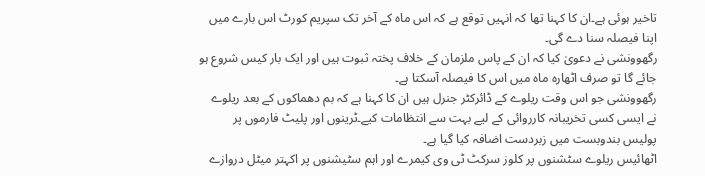تاخیر ہوئی ہے۔ان کا کہنا تھا کہ انہیں توقع ہے کہ اس ماہ کے آخر تک سپریم کورٹ اس بارے میں اپنا فیصلہ سنا دے گی۔
رگھوونشی نے دعویٰ کیا کہ ان کے پاس ملزمان کے خلاف پختہ ثبوت ہیں اور ایک بار کیس شروع ہو جائے گا تو صرف اٹھارہ ماہ میں اس کا فیصلہ آسکتا ہے۔
رگھوونشی جو اس وقت ریلوے کے ڈائرکٹر جنرل ہیں ان کا کہنا ہے کہ بم دھماکوں کے بعد ریلوے نے ایسی کسی تخریبانہ کارروائی کے لیے بہت سے انتظامات کیے۔ٹرینوں اور پلیٹ فارموں پر پولیس بندوبست میں زبردست اضافہ کیا گیا ہے۔
اٹھائیس ریلوے سٹشنوں پر کلوز سرکٹ ٹی وی کیمرے اور اہم سٹیشنوں پر اکہتر میٹل دروازے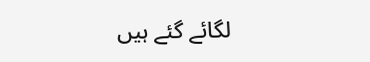لگائے گئے ہیں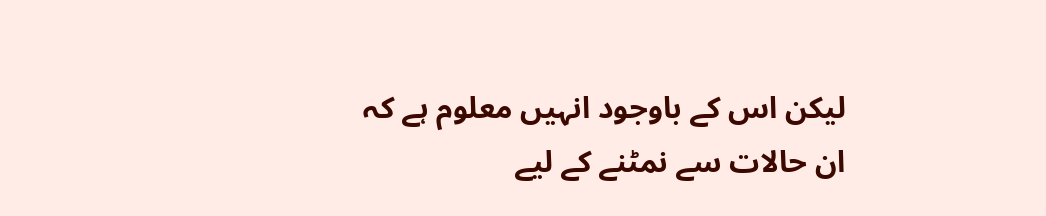لیکن اس کے باوجود انہیں معلوم ہے کہ ان حالات سے نمٹنے کے لیے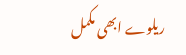ریلوے ابھی مکمل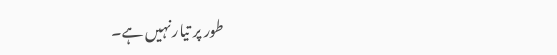طور پر تیار نہیں ہے۔